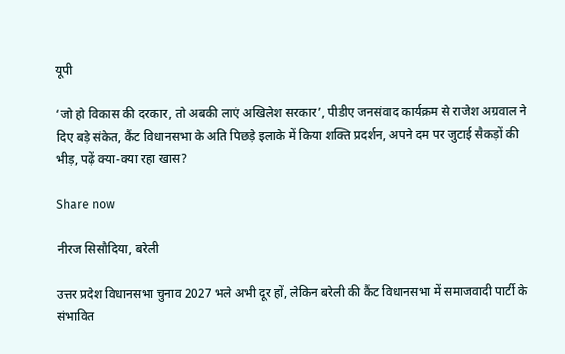यूपी

‘जो हो विकास की दरकार, तो अबकी लाएं अखिलेश सरकार’, पीडीए जनसंवाद कार्यक्रम से राजेश अग्रवाल ने दिए बड़े संकेत, कैंट विधानसभा के अति पिछड़े इलाके में किया शक्ति प्रदर्शन, अपने दम पर जुटाई सैकड़ों की भीड़, पढ़ें क्या-क्या रहा खास?

Share now

नीरज सिसौदिया, बरेली

उत्तर प्रदेश विधानसभा चुनाव 2027 भले अभी दूर हों, लेकिन बरेली की कैंट विधानसभा में समाजवादी पार्टी के संभावित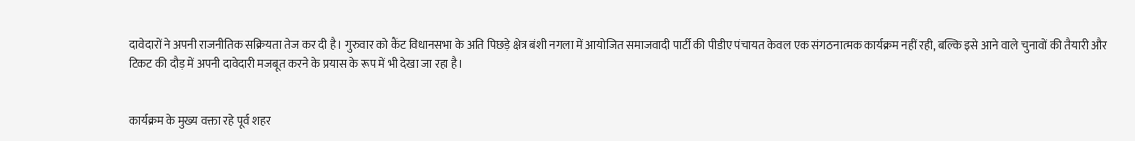दावेदारों ने अपनी राजनीतिक सक्रियता तेज कर दी है। गुरुवार को कैंट विधानसभा के अति पिछड़े क्षेत्र बंशी नगला में आयोजित समाजवादी पार्टी की पीडीए पंचायत केवल एक संगठनात्मक कार्यक्रम नहीं रही, बल्कि इसे आने वाले चुनावों की तैयारी और टिकट की दौड़ में अपनी दावेदारी मजबूत करने के प्रयास के रूप में भी देखा जा रहा है।


कार्यक्रम के मुख्य वक्ता रहे पूर्व शहर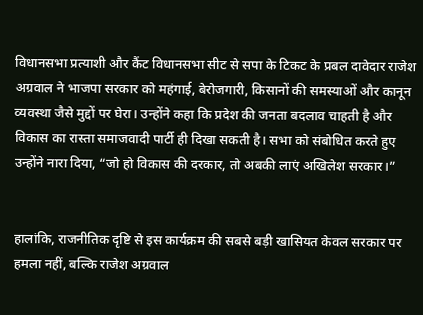विधानसभा प्रत्याशी और कैंट विधानसभा सीट से सपा के टिकट के प्रबल दावेदार राजेश अग्रवाल ने भाजपा सरकार को महंगाई, बेरोजगारी, किसानों की समस्याओं और कानून व्यवस्था जैसे मुद्दों पर घेरा। उन्होंने कहा कि प्रदेश की जनता बदलाव चाहती है और विकास का रास्ता समाजवादी पार्टी ही दिखा सकती है। सभा को संबोधित करते हुए उन्होंने नारा दिया, “जो हो विकास की दरकार, तो अबकी लाएं अखिलेश सरकार।”


हालांकि, राजनीतिक दृष्टि से इस कार्यक्रम की सबसे बड़ी खासियत केवल सरकार पर हमला नहीं, बल्कि राजेश अग्रवाल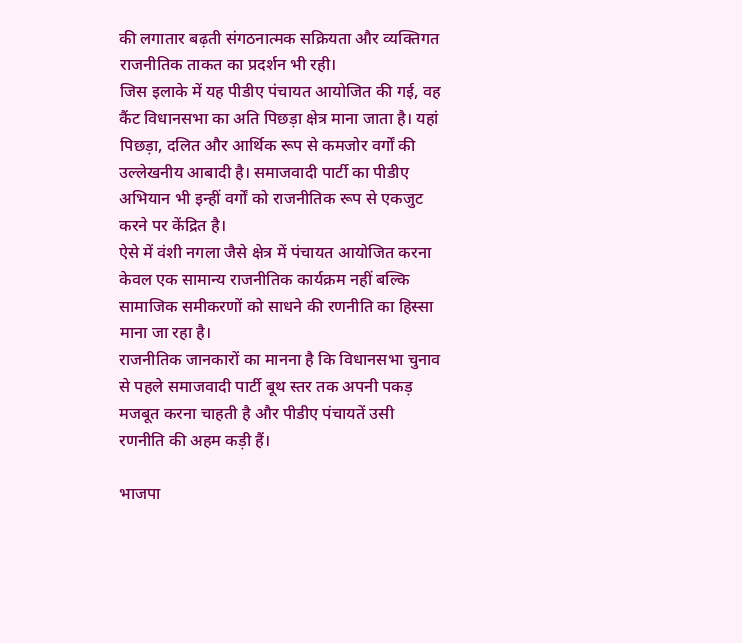की लगातार बढ़ती संगठनात्मक सक्रियता और व्यक्तिगत राजनीतिक ताकत का प्रदर्शन भी रही।
जिस इलाके में यह पीडीए पंचायत आयोजित की गई, वह कैंट विधानसभा का अति पिछड़ा क्षेत्र माना जाता है। यहां पिछड़ा, दलित और आर्थिक रूप से कमजोर वर्गों की उल्लेखनीय आबादी है। समाजवादी पार्टी का पीडीए अभियान भी इन्हीं वर्गों को राजनीतिक रूप से एकजुट करने पर केंद्रित है।
ऐसे में वंशी नगला जैसे क्षेत्र में पंचायत आयोजित करना केवल एक सामान्य राजनीतिक कार्यक्रम नहीं बल्कि सामाजिक समीकरणों को साधने की रणनीति का हिस्सा माना जा रहा है।
राजनीतिक जानकारों का मानना है कि विधानसभा चुनाव से पहले समाजवादी पार्टी बूथ स्तर तक अपनी पकड़ मजबूत करना चाहती है और पीडीए पंचायतें उसी रणनीति की अहम कड़ी हैं।

भाजपा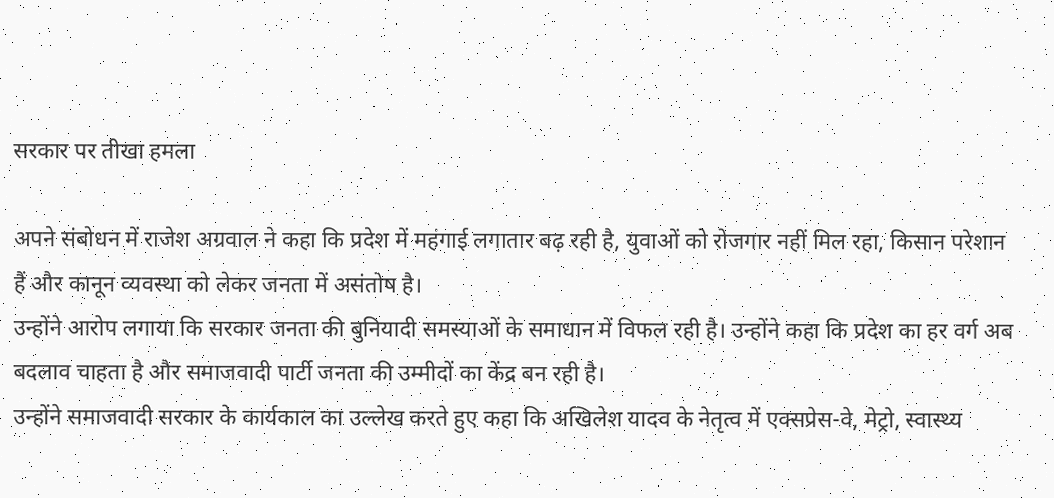सरकार पर तीखा हमला

अपने संबोधन में राजेश अग्रवाल ने कहा कि प्रदेश में महंगाई लगातार बढ़ रही है, युवाओं को रोजगार नहीं मिल रहा, किसान परेशान हैं और कानून व्यवस्था को लेकर जनता में असंतोष है।
उन्होंने आरोप लगाया कि सरकार जनता की बुनियादी समस्याओं के समाधान में विफल रही है। उन्होंने कहा कि प्रदेश का हर वर्ग अब बदलाव चाहता है और समाजवादी पार्टी जनता की उम्मीदों का केंद्र बन रही है।
उन्होंने समाजवादी सरकार के कार्यकाल का उल्लेख करते हुए कहा कि अखिलेश यादव के नेतृत्व में एक्सप्रेस-वे, मेट्रो, स्वास्थ्य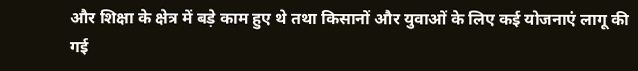और शिक्षा के क्षेत्र में बड़े काम हुए थे तथा किसानों और युवाओं के लिए कई योजनाएं लागू की गई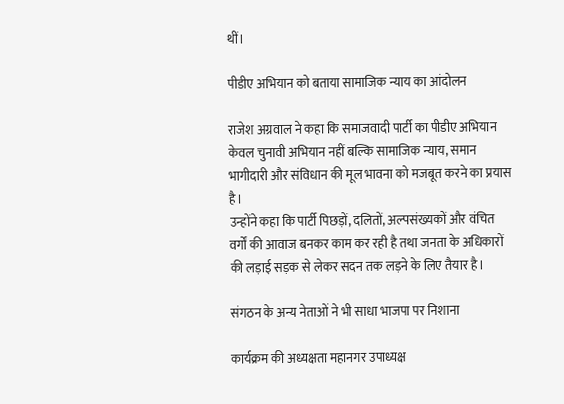थीं।

पीडीए अभियान को बताया सामाजिक न्याय का आंदोलन

राजेश अग्रवाल ने कहा कि समाजवादी पार्टी का पीडीए अभियान केवल चुनावी अभियान नहीं बल्कि सामाजिक न्याय, समान भागीदारी और संविधान की मूल भावना को मजबूत करने का प्रयास है।
उन्होंने कहा कि पार्टी पिछड़ों, दलितों, अल्पसंख्यकों और वंचित वर्गों की आवाज बनकर काम कर रही है तथा जनता के अधिकारों की लड़ाई सड़क से लेकर सदन तक लड़ने के लिए तैयार है।

संगठन के अन्य नेताओं ने भी साधा भाजपा पर निशाना

कार्यक्रम की अध्यक्षता महानगर उपाध्यक्ष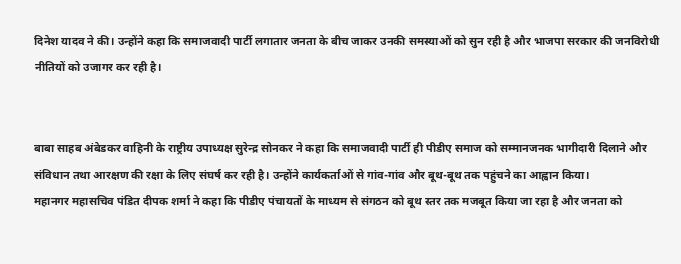दिनेश यादव ने की। उन्होंने कहा कि समाजवादी पार्टी लगातार जनता के बीच जाकर उनकी समस्याओं को सुन रही है और भाजपा सरकार की जनविरोधी नीतियों को उजागर कर रही है।


बाबा साहब अंबेडकर वाहिनी के राष्ट्रीय उपाध्यक्ष सुरेन्द्र सोनकर ने कहा कि समाजवादी पार्टी ही पीडीए समाज को सम्मानजनक भागीदारी दिलाने और संविधान तथा आरक्षण की रक्षा के लिए संघर्ष कर रही है। उन्होंने कार्यकर्ताओं से गांव-गांव और बूथ-बूथ तक पहुंचने का आह्वान किया।
महानगर महासचिव पंडित दीपक शर्मा ने कहा कि पीडीए पंचायतों के माध्यम से संगठन को बूथ स्तर तक मजबूत किया जा रहा है और जनता को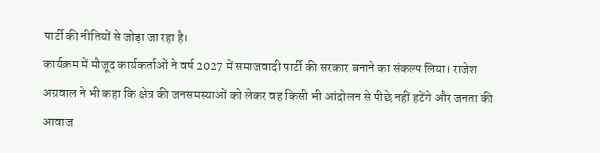पार्टी की नीतियों से जोड़ा जा रहा है।
कार्यक्रम में मौजूद कार्यकर्ताओं ने वर्ष 2027 में समाजवादी पार्टी की सरकार बनाने का संकल्प लिया। राजेश अग्रवाल ने भी कहा कि क्षेत्र की जनसमस्याओं को लेकर वह किसी भी आंदोलन से पीछे नहीं हटेंगे और जनता की आवाज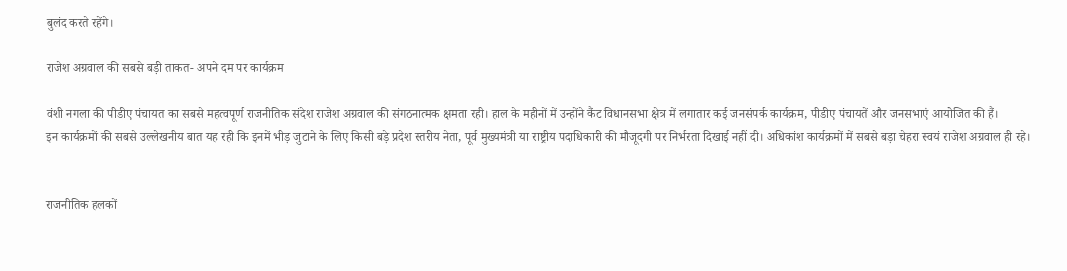बुलंद करते रहेंगे।

राजेश अग्रवाल की सबसे बड़ी ताकत- अपने दम पर कार्यक्रम

वंशी नगला की पीडीए पंचायत का सबसे महत्वपूर्ण राजनीतिक संदेश राजेश अग्रवाल की संगठनात्मक क्षमता रही। हाल के महीनों में उन्होंने कैंट विधानसभा क्षेत्र में लगातार कई जनसंपर्क कार्यक्रम, पीडीए पंचायतें और जनसभाएं आयोजित की हैं।
इन कार्यक्रमों की सबसे उल्लेखनीय बात यह रही कि इनमें भीड़ जुटाने के लिए किसी बड़े प्रदेश स्तरीय नेता, पूर्व मुख्यमंत्री या राष्ट्रीय पदाधिकारी की मौजूदगी पर निर्भरता दिखाई नहीं दी। अधिकांश कार्यक्रमों में सबसे बड़ा चेहरा स्वयं राजेश अग्रवाल ही रहे।


राजनीतिक हलकों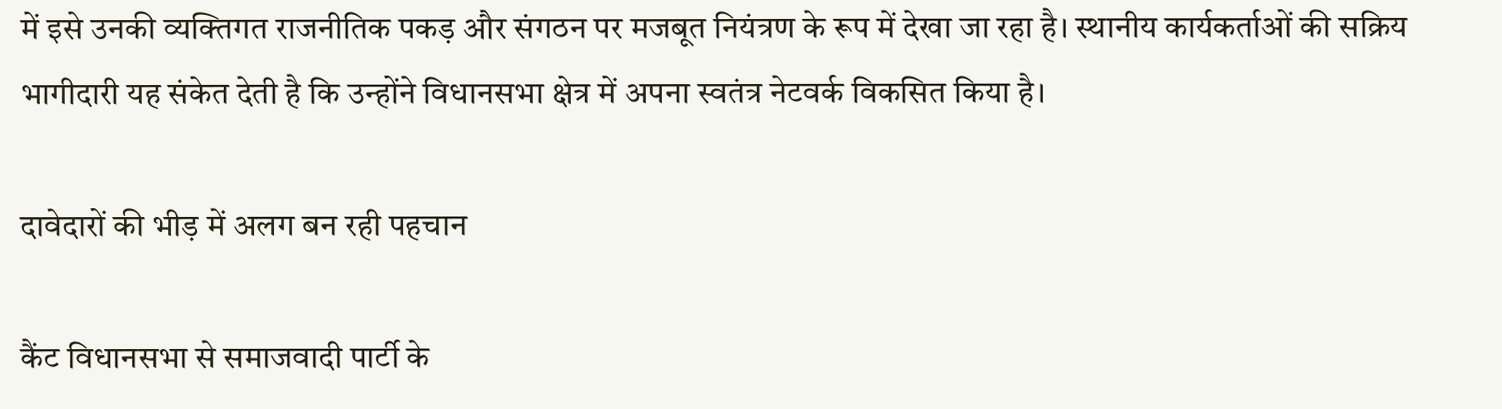में इसे उनकी व्यक्तिगत राजनीतिक पकड़ और संगठन पर मजबूत नियंत्रण के रूप में देखा जा रहा है। स्थानीय कार्यकर्ताओं की सक्रिय भागीदारी यह संकेत देती है कि उन्होंने विधानसभा क्षेत्र में अपना स्वतंत्र नेटवर्क विकसित किया है।

दावेदारों की भीड़ में अलग बन रही पहचान

कैंट विधानसभा से समाजवादी पार्टी के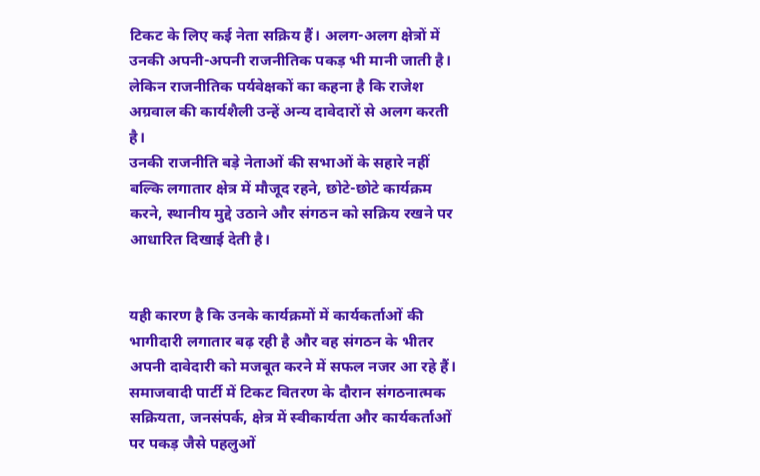टिकट के लिए कई नेता सक्रिय हैं। अलग-अलग क्षेत्रों में उनकी अपनी-अपनी राजनीतिक पकड़ भी मानी जाती है। लेकिन राजनीतिक पर्यवेक्षकों का कहना है कि राजेश अग्रवाल की कार्यशैली उन्हें अन्य दावेदारों से अलग करती है।
उनकी राजनीति बड़े नेताओं की सभाओं के सहारे नहीं बल्कि लगातार क्षेत्र में मौजूद रहने, छोटे-छोटे कार्यक्रम करने, स्थानीय मुद्दे उठाने और संगठन को सक्रिय रखने पर आधारित दिखाई देती है।


यही कारण है कि उनके कार्यक्रमों में कार्यकर्ताओं की भागीदारी लगातार बढ़ रही है और वह संगठन के भीतर अपनी दावेदारी को मजबूत करने में सफल नजर आ रहे हैं।
समाजवादी पार्टी में टिकट वितरण के दौरान संगठनात्मक सक्रियता, जनसंपर्क, क्षेत्र में स्वीकार्यता और कार्यकर्ताओं पर पकड़ जैसे पहलुओं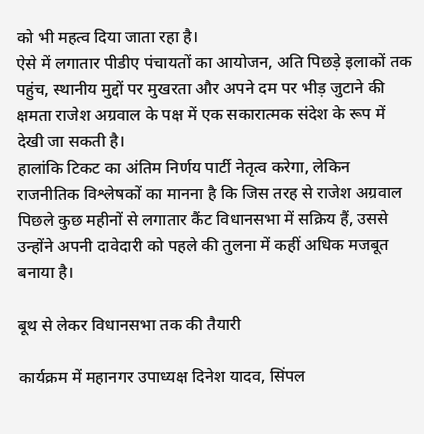को भी महत्व दिया जाता रहा है।
ऐसे में लगातार पीडीए पंचायतों का आयोजन, अति पिछड़े इलाकों तक पहुंच, स्थानीय मुद्दों पर मुखरता और अपने दम पर भीड़ जुटाने की क्षमता राजेश अग्रवाल के पक्ष में एक सकारात्मक संदेश के रूप में देखी जा सकती है।
हालांकि टिकट का अंतिम निर्णय पार्टी नेतृत्व करेगा, लेकिन राजनीतिक विश्लेषकों का मानना है कि जिस तरह से राजेश अग्रवाल पिछले कुछ महीनों से लगातार कैंट विधानसभा में सक्रिय हैं, उससे उन्होंने अपनी दावेदारी को पहले की तुलना में कहीं अधिक मजबूत बनाया है।

बूथ से लेकर विधानसभा तक की तैयारी

कार्यक्रम में महानगर उपाध्यक्ष दिनेश यादव, सिंपल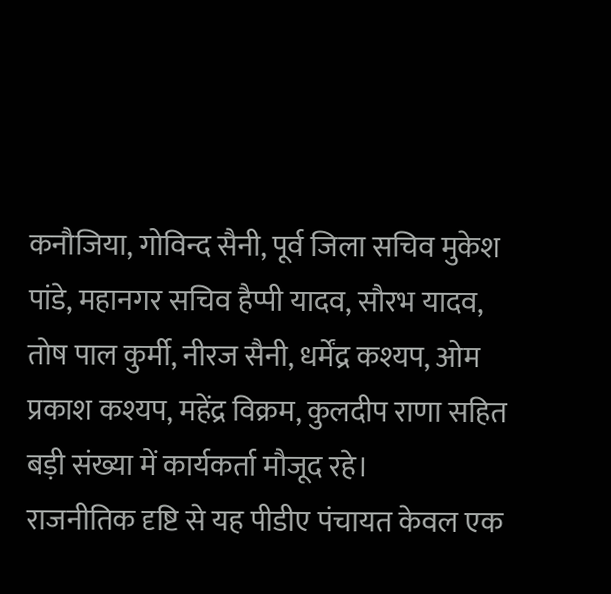कनौजिया, गोविन्द सैनी, पूर्व जिला सचिव मुकेश पांडे, महानगर सचिव हैप्पी यादव, सौरभ यादव, तोष पाल कुर्मी, नीरज सैनी, धर्मेंद्र कश्यप, ओम प्रकाश कश्यप, महेंद्र विक्रम, कुलदीप राणा सहित बड़ी संख्या में कार्यकर्ता मौजूद रहे।
राजनीतिक दृष्टि से यह पीडीए पंचायत केवल एक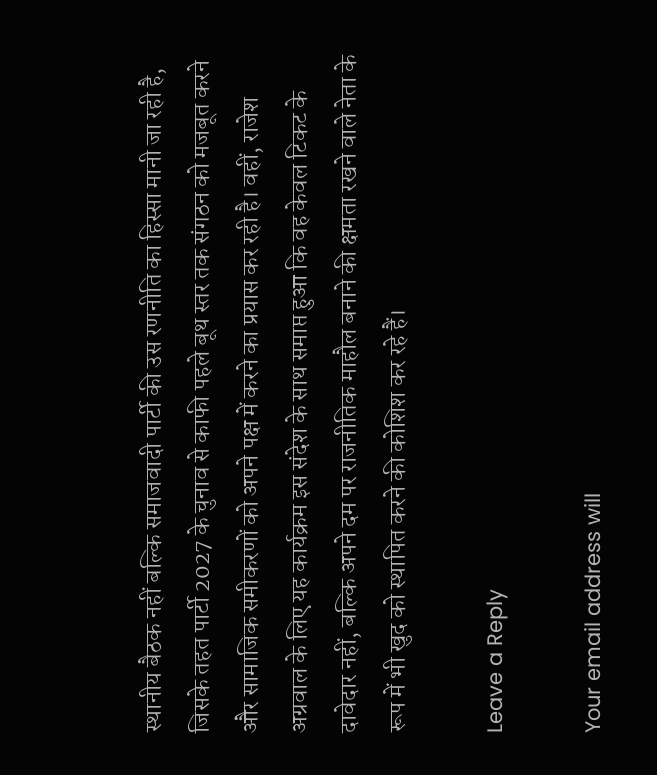स्थानीय बैठक नहीं बल्कि समाजवादी पार्टी की उस रणनीति का हिस्सा मानी जा रही है, जिसके तहत पार्टी 2027 के चुनाव से काफी पहले बूथ स्तर तक संगठन को मजबूत करने और सामाजिक समीकरणों को अपने पक्ष में करने का प्रयास कर रही है। वहीं, राजेश अग्रवाल के लिए यह कार्यक्रम इस संदेश के साथ समाप्त हुआ कि वह केवल टिकट के दावेदार नहीं, बल्कि अपने दम पर राजनीतिक माहौल बनाने की क्षमता रखने वाले नेता के रूप में भी खुद को स्थापित करने की कोशिश कर रहे हैं।

Leave a Reply

Your email address will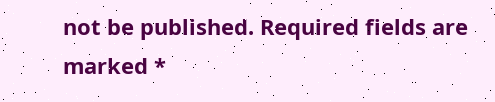not be published. Required fields are marked *